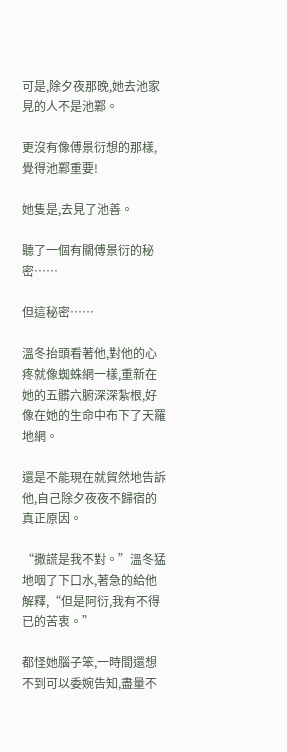可是,除夕夜那晚,她去池家見的人不是池鄴。

更沒有像傅景衍想的那樣,覺得池鄴重要!

她隻是,去見了池善。

聽了一個有關傅景衍的秘密……

但這秘密……

溫冬抬頭看著他,對他的心疼就像蜘蛛網一樣,重新在她的五髒六腑深深紮根,好像在她的生命中布下了天羅地網。

還是不能現在就貿然地告訴他,自己除夕夜夜不歸宿的真正原因。

“撒謊是我不對。”溫冬猛地咽了下口水,著急的給他解釋,“但是阿衍,我有不得已的苦衷。”

都怪她腦子笨,一時間還想不到可以委婉告知,盡量不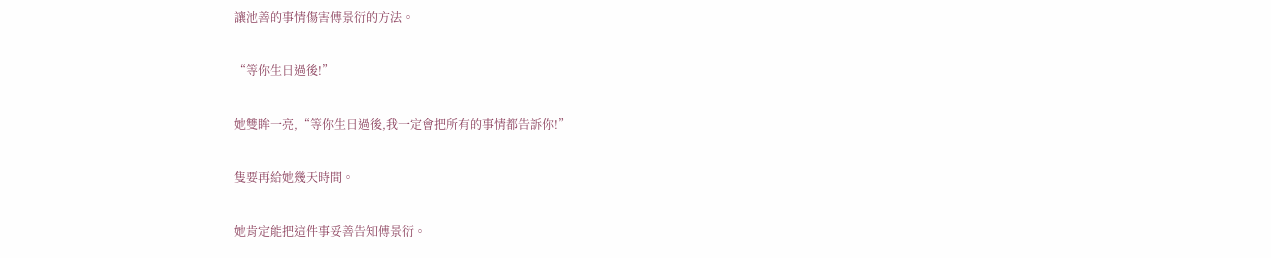讓池善的事情傷害傅景衍的方法。

“等你生日過後!”

她雙眸一亮,“等你生日過後,我一定會把所有的事情都告訴你!”

隻要再給她幾天時間。

她肯定能把這件事妥善告知傅景衍。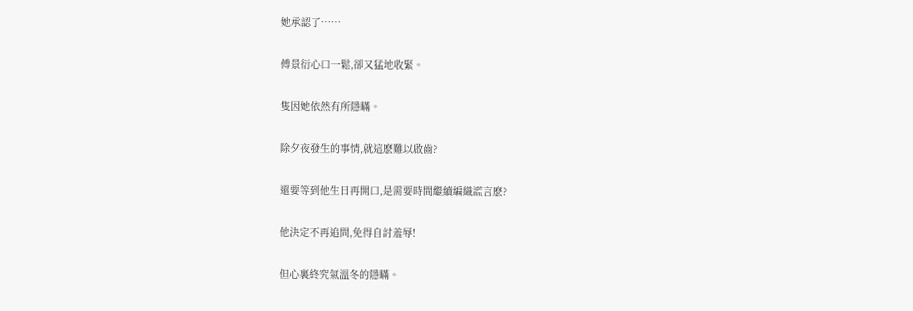她承認了……

傅景衍心口一鬆,卻又猛地收緊。

隻因她依然有所隱瞞。

除夕夜發生的事情,就這麽難以啟齒?

還要等到他生日再開口,是需要時間繼續編織謊言麽?

他決定不再追問,免得自討羞辱!

但心裏終究氣溫冬的隱瞞。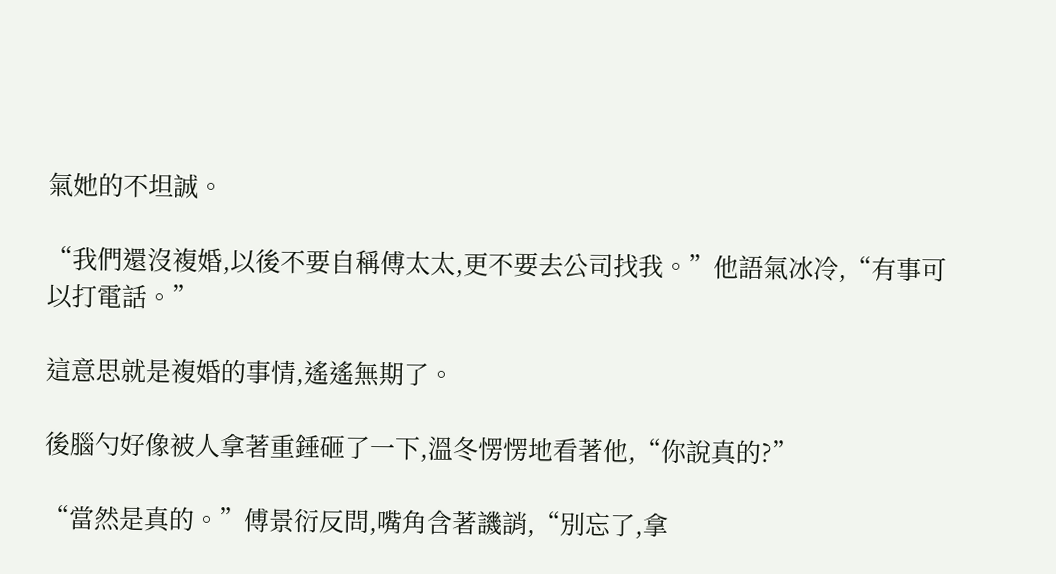氣她的不坦誠。

“我們還沒複婚,以後不要自稱傅太太,更不要去公司找我。”他語氣冰冷,“有事可以打電話。”

這意思就是複婚的事情,遙遙無期了。

後腦勺好像被人拿著重錘砸了一下,溫冬愣愣地看著他,“你說真的?”

“當然是真的。”傅景衍反問,嘴角含著譏誚,“別忘了,拿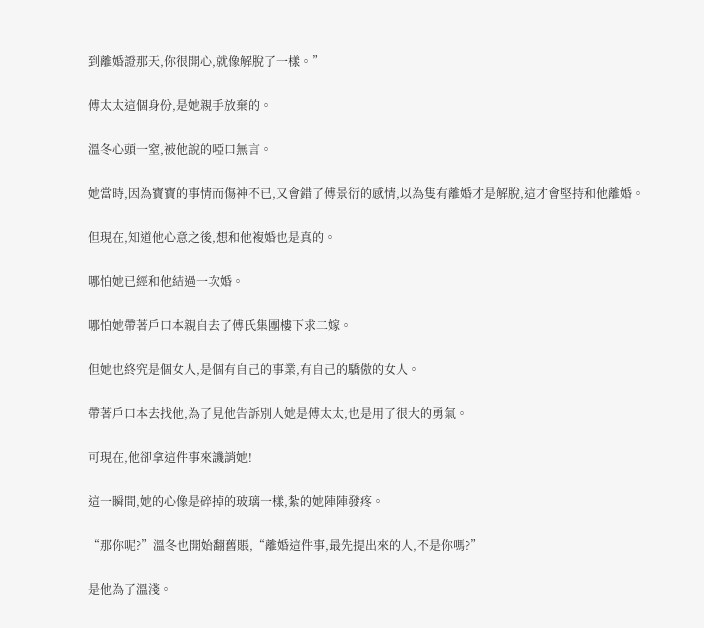到離婚證那天,你很開心,就像解脫了一樣。”

傅太太這個身份,是她親手放棄的。

溫冬心頭一窒,被他說的啞口無言。

她當時,因為寶寶的事情而傷神不已,又會錯了傅景衍的感情,以為隻有離婚才是解脫,這才會堅持和他離婚。

但現在,知道他心意之後,想和他複婚也是真的。

哪怕她已經和他結過一次婚。

哪怕她帶著戶口本親自去了傅氏集團樓下求二嫁。

但她也終究是個女人,是個有自己的事業,有自己的驕傲的女人。

帶著戶口本去找他,為了見他告訴別人她是傅太太,也是用了很大的勇氣。

可現在,他卻拿這件事來譏誚她!

這一瞬間,她的心像是碎掉的玻璃一樣,紮的她陣陣發疼。

“那你呢?”溫冬也開始翻舊賬,“離婚這件事,最先提出來的人,不是你嗎?”

是他為了溫淺。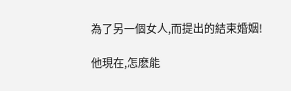為了另一個女人,而提出的結束婚姻!

他現在,怎麽能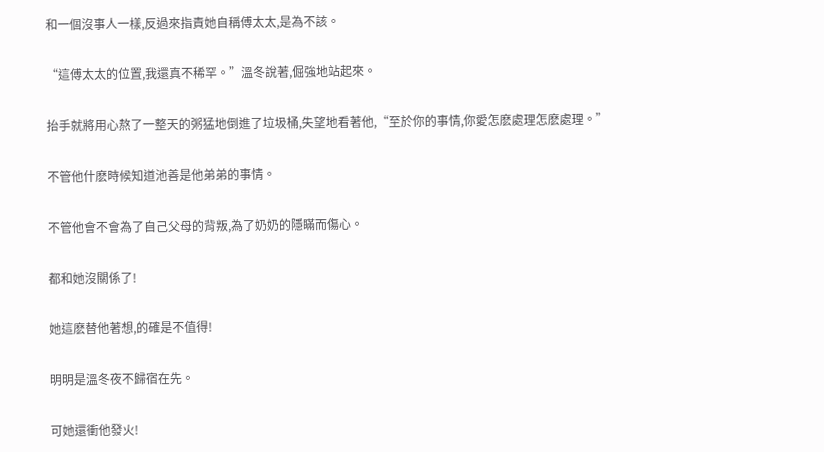和一個沒事人一樣,反過來指責她自稱傅太太,是為不該。

“這傅太太的位置,我還真不稀罕。”溫冬說著,倔強地站起來。

抬手就將用心熬了一整天的粥猛地倒進了垃圾桶,失望地看著他,“至於你的事情,你愛怎麽處理怎麽處理。”

不管他什麽時候知道池善是他弟弟的事情。

不管他會不會為了自己父母的背叛,為了奶奶的隱瞞而傷心。

都和她沒關係了!

她這麽替他著想,的確是不值得!

明明是溫冬夜不歸宿在先。

可她還衝他發火!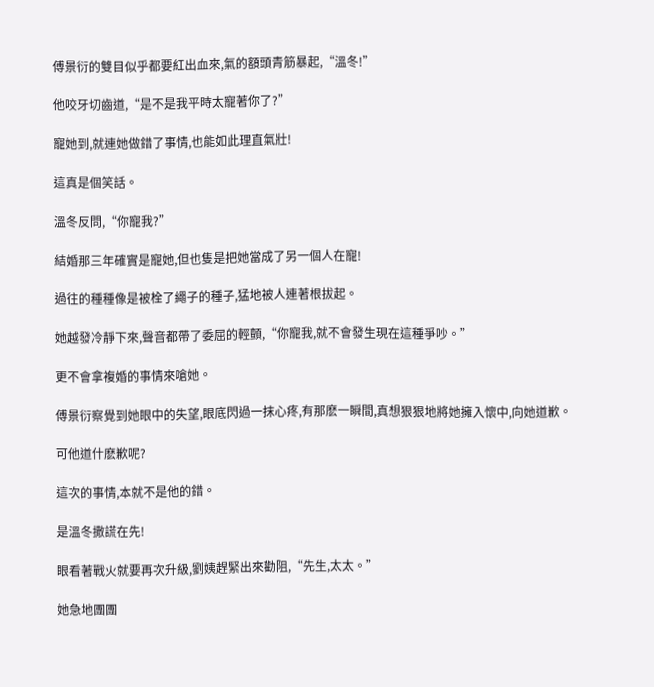傅景衍的雙目似乎都要紅出血來,氣的額頭青筋暴起,“溫冬!”

他咬牙切齒道,“是不是我平時太寵著你了?”

寵她到,就連她做錯了事情,也能如此理直氣壯!

這真是個笑話。

溫冬反問,“你寵我?”

結婚那三年確實是寵她,但也隻是把她當成了另一個人在寵!

過往的種種像是被栓了繩子的種子,猛地被人連著根拔起。

她越發冷靜下來,聲音都帶了委屈的輕顫,“你寵我,就不會發生現在這種爭吵。”

更不會拿複婚的事情來嗆她。

傅景衍察覺到她眼中的失望,眼底閃過一抹心疼,有那麽一瞬間,真想狠狠地將她擁入懷中,向她道歉。

可他道什麽歉呢?

這次的事情,本就不是他的錯。

是溫冬撒謊在先!

眼看著戰火就要再次升級,劉姨趕緊出來勸阻,“先生,太太。”

她急地團團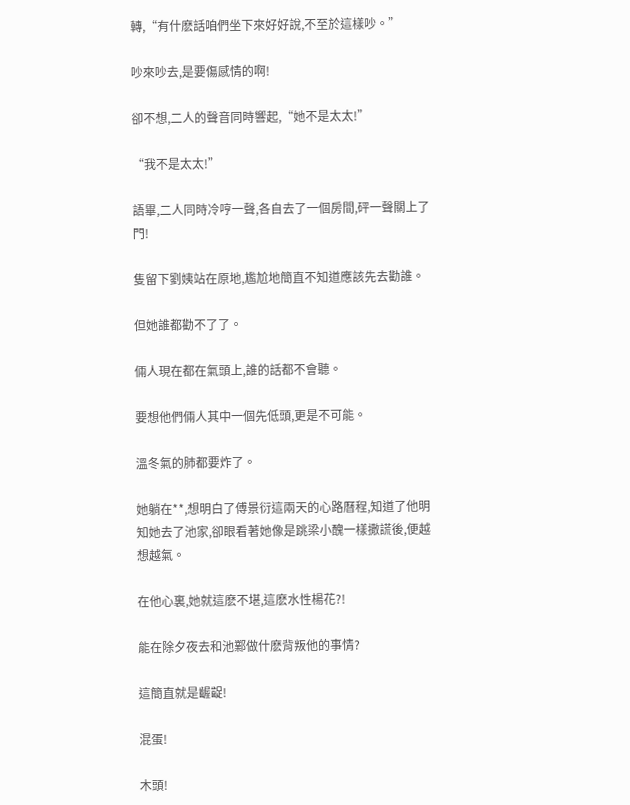轉,“有什麽話咱們坐下來好好說,不至於這樣吵。”

吵來吵去,是要傷感情的啊!

卻不想,二人的聲音同時響起,“她不是太太!”

“我不是太太!”

語畢,二人同時冷哼一聲,各自去了一個房間,砰一聲關上了門!

隻留下劉姨站在原地,尷尬地簡直不知道應該先去勸誰。

但她誰都勸不了了。

倆人現在都在氣頭上,誰的話都不會聽。

要想他們倆人其中一個先低頭,更是不可能。

溫冬氣的肺都要炸了。

她躺在**,想明白了傅景衍這兩天的心路曆程,知道了他明知她去了池家,卻眼看著她像是跳梁小醜一樣撒謊後,便越想越氣。

在他心裏,她就這麽不堪,這麽水性楊花?!

能在除夕夜去和池鄴做什麽背叛他的事情?

這簡直就是齷齪!

混蛋!

木頭!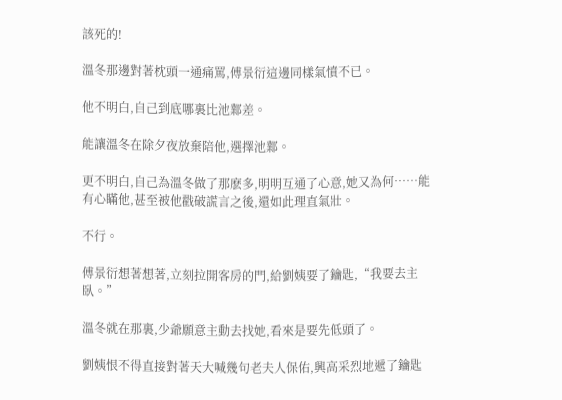該死的!

溫冬那邊對著枕頭一通痛罵,傅景衍這邊同樣氣憤不已。

他不明白,自己到底哪裏比池鄴差。

能讓溫冬在除夕夜放棄陪他,選擇池鄴。

更不明白,自己為溫冬做了那麽多,明明互通了心意,她又為何……能有心瞞他,甚至被他戳破謊言之後,還如此理直氣壯。

不行。

傅景衍想著想著,立刻拉開客房的門,給劉姨要了鑰匙,“我要去主臥。”

溫冬就在那裏,少爺願意主動去找她,看來是要先低頭了。

劉姨恨不得直接對著天大喊幾句老夫人保佑,興高采烈地遞了鑰匙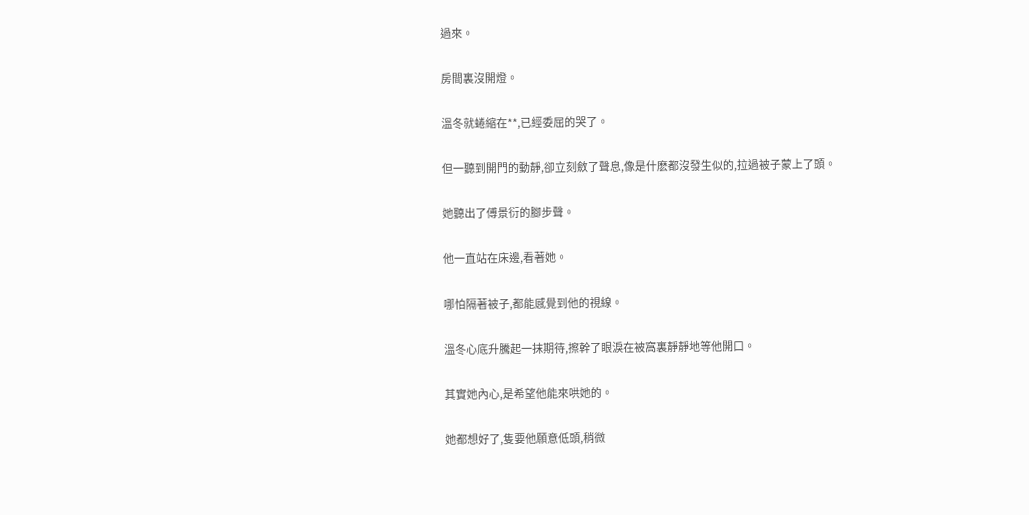過來。

房間裏沒開燈。

溫冬就蜷縮在**,已經委屈的哭了。

但一聽到開門的動靜,卻立刻斂了聲息,像是什麽都沒發生似的,拉過被子蒙上了頭。

她聽出了傅景衍的腳步聲。

他一直站在床邊,看著她。

哪怕隔著被子,都能感覺到他的視線。

溫冬心底升騰起一抹期待,擦幹了眼淚在被窩裏靜靜地等他開口。

其實她內心,是希望他能來哄她的。

她都想好了,隻要他願意低頭,稍微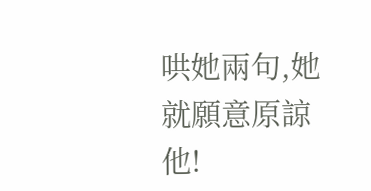哄她兩句,她就願意原諒他!